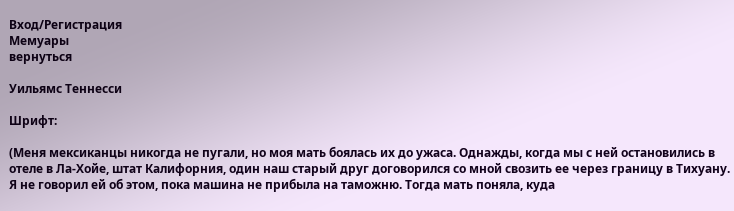Вход/Регистрация
Мемуары
вернуться

Уильямс Теннесси

Шрифт:

(Меня мексиканцы никогда не пугали, но моя мать боялась их до ужаса. Однажды, когда мы с ней остановились в отеле в Ла-Хойе, штат Калифорния, один наш старый друг договорился со мной свозить ее через границу в Тихуану. Я не говорил ей об этом, пока машина не прибыла на таможню. Тогда мать поняла, куда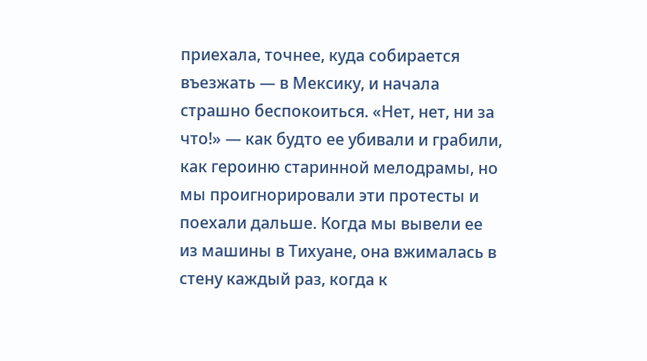приехала, точнее, куда собирается въезжать — в Мексику, и начала страшно беспокоиться. «Нет, нет, ни за что!» — как будто ее убивали и грабили, как героиню старинной мелодрамы, но мы проигнорировали эти протесты и поехали дальше. Когда мы вывели ее из машины в Тихуане, она вжималась в стену каждый раз, когда к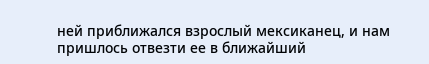ней приближался взрослый мексиканец, и нам пришлось отвезти ее в ближайший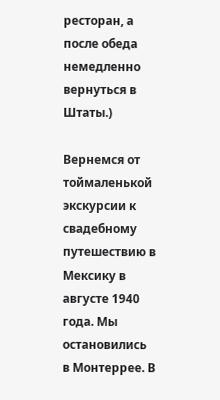ресторан, а после обеда немедленно вернуться в Штаты.)

Вернемся от тоймаленькой экскурсии к свадебному путешествию в Мексику в августе 1940 года. Мы остановились в Монтеррее. В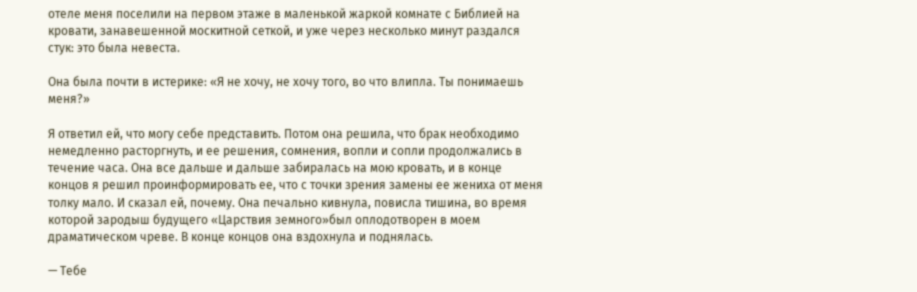отеле меня поселили на первом этаже в маленькой жаркой комнате с Библией на кровати, занавешенной москитной сеткой, и уже через несколько минут раздался стук: это была невеста.

Она была почти в истерике: «Я не хочу, не хочу того, во что влипла. Ты понимаешь меня?»

Я ответил ей, что могу себе представить. Потом она решила, что брак необходимо немедленно расторгнуть, и ее решения, сомнения, вопли и сопли продолжались в течение часа. Она все дальше и дальше забиралась на мою кровать, и в конце концов я решил проинформировать ее, что с точки зрения замены ее жениха от меня толку мало. И сказал ей, почему. Она печально кивнула, повисла тишина, во время которой зародыш будущего «Царствия земного»был оплодотворен в моем драматическом чреве. В конце концов она вздохнула и поднялась.

— Тебе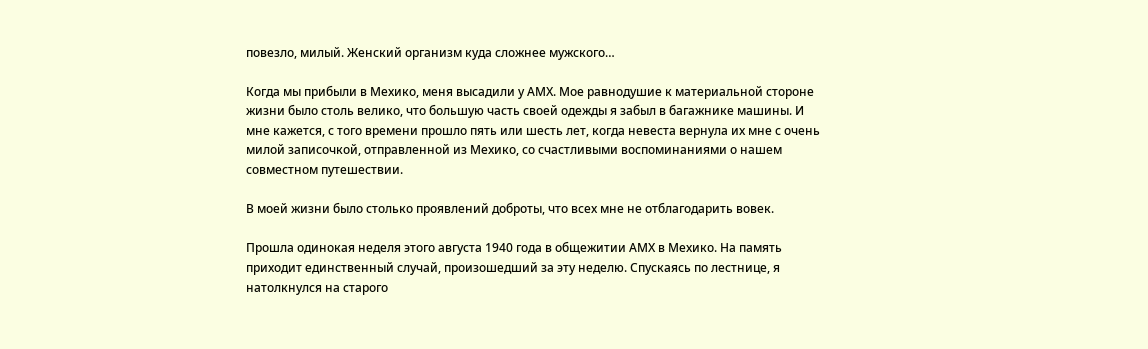повезло, милый. Женский организм куда сложнее мужского…

Когда мы прибыли в Мехико, меня высадили у АМХ. Мое равнодушие к материальной стороне жизни было столь велико, что большую часть своей одежды я забыл в багажнике машины. И мне кажется, с того времени прошло пять или шесть лет, когда невеста вернула их мне с очень милой записочкой, отправленной из Мехико, со счастливыми воспоминаниями о нашем совместном путешествии.

В моей жизни было столько проявлений доброты, что всех мне не отблагодарить вовек.

Прошла одинокая неделя этого августа 1940 года в общежитии АМХ в Мехико. На память приходит единственный случай, произошедший за эту неделю. Спускаясь по лестнице, я натолкнулся на старого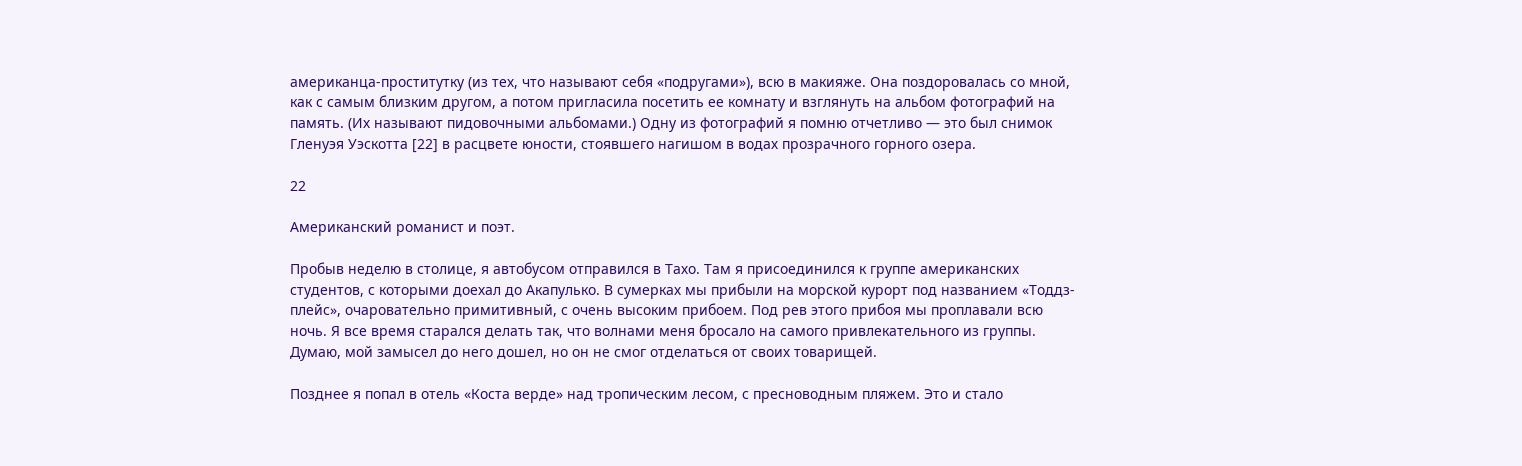американца-проститутку (из тех, что называют себя «подругами»), всю в макияже. Она поздоровалась со мной, как с самым близким другом, а потом пригласила посетить ее комнату и взглянуть на альбом фотографий на память. (Их называют пидовочными альбомами.) Одну из фотографий я помню отчетливо — это был снимок Гленуэя Уэскотта [22] в расцвете юности, стоявшего нагишом в водах прозрачного горного озера.

22

Американский романист и поэт.

Пробыв неделю в столице, я автобусом отправился в Тахо. Там я присоединился к группе американских студентов, с которыми доехал до Акапулько. В сумерках мы прибыли на морской курорт под названием «Тоддз-плейс», очаровательно примитивный, с очень высоким прибоем. Под рев этого прибоя мы проплавали всю ночь. Я все время старался делать так, что волнами меня бросало на самого привлекательного из группы. Думаю, мой замысел до него дошел, но он не смог отделаться от своих товарищей.

Позднее я попал в отель «Коста верде» над тропическим лесом, с пресноводным пляжем. Это и стало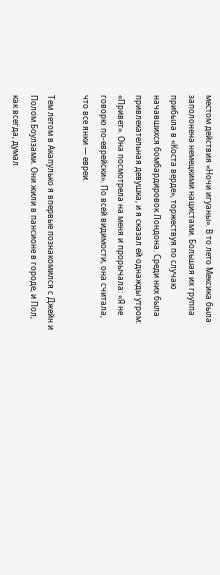местом действия «Ночи игуаны». В то лето Мексика была заполонена немецкими нацистами. Большая их группа прибыла в «Коста верде», торжествуя по случаю начавшихся бомбардировок Лондона. Среди них была привлекательная девушка, и я сказал ей однажды утром: «Привет». Она посмотрела на меня и прорычала: «Я не говорю по-еврейски». По всей видимости, она считала, что все янки — евреи.

Тем летом в Акапулько я впервые познакомился с Джейн и Полом Боулзами. Они жили в пансионе в городе, и Пол, как всегда, думал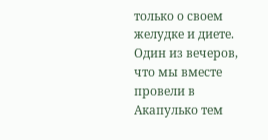только о своем желудке и диете. Один из вечеров, что мы вместе провели в Акапулько тем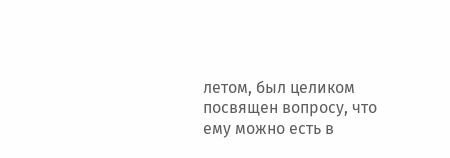летом, был целиком посвящен вопросу, что ему можно есть в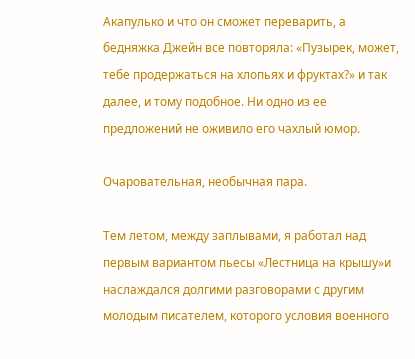Акапулько и что он сможет переварить, а бедняжка Джейн все повторяла: «Пузырек, может, тебе продержаться на хлопьях и фруктах?» и так далее, и тому подобное. Ни одно из ее предложений не оживило его чахлый юмор.

Очаровательная, необычная пара.

Тем летом, между заплывами, я работал над первым вариантом пьесы «Лестница на крышу»и наслаждался долгими разговорами с другим молодым писателем, которого условия военного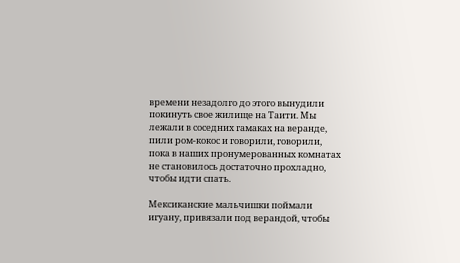времени незадолго до этого вынудили покинуть свое жилище на Таити. Мы лежали в соседних гамаках на веранде, пили ром-кокос и говорили, говорили, пока в наших пронумерованных комнатах не становилось достаточно прохладно, чтобы идти спать.

Мексиканские мальчишки поймали игуану, привязали под верандой, чтобы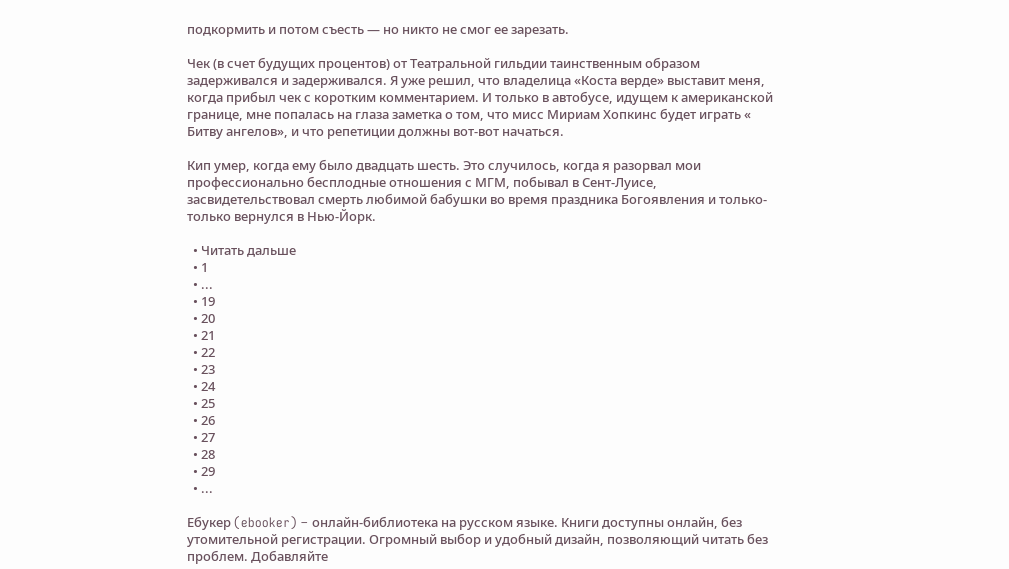подкормить и потом съесть — но никто не смог ее зарезать.

Чек (в счет будущих процентов) от Театральной гильдии таинственным образом задерживался и задерживался. Я уже решил, что владелица «Коста верде» выставит меня, когда прибыл чек с коротким комментарием. И только в автобусе, идущем к американской границе, мне попалась на глаза заметка о том, что мисс Мириам Хопкинс будет играть « Битву ангелов», и что репетиции должны вот-вот начаться.

Кип умер, когда ему было двадцать шесть. Это случилось, когда я разорвал мои профессионально бесплодные отношения с МГМ, побывал в Сент-Луисе, засвидетельствовал смерть любимой бабушки во время праздника Богоявления и только-только вернулся в Нью-Йорк.

  • Читать дальше
  • 1
  • ...
  • 19
  • 20
  • 21
  • 22
  • 23
  • 24
  • 25
  • 26
  • 27
  • 28
  • 29
  • ...

Ебукер (ebooker) – онлайн-библиотека на русском языке. Книги доступны онлайн, без утомительной регистрации. Огромный выбор и удобный дизайн, позволяющий читать без проблем. Добавляйте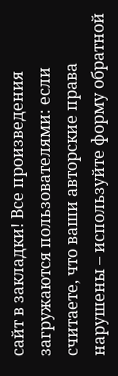сайт в закладки! Все произведения загружаются пользователями: если считаете, что ваши авторские права нарушены – используйте форму обратной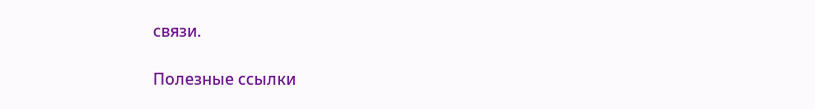связи.

Полезные ссылки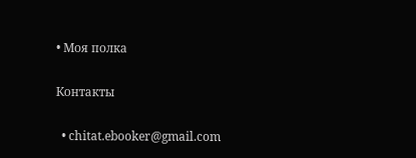• Моя полка

Контакты

  • chitat.ebooker@gmail.com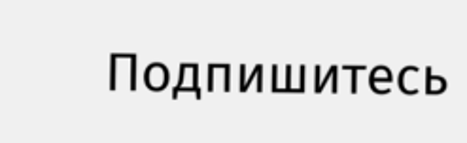Подпишитесь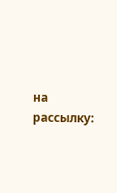на рассылку: